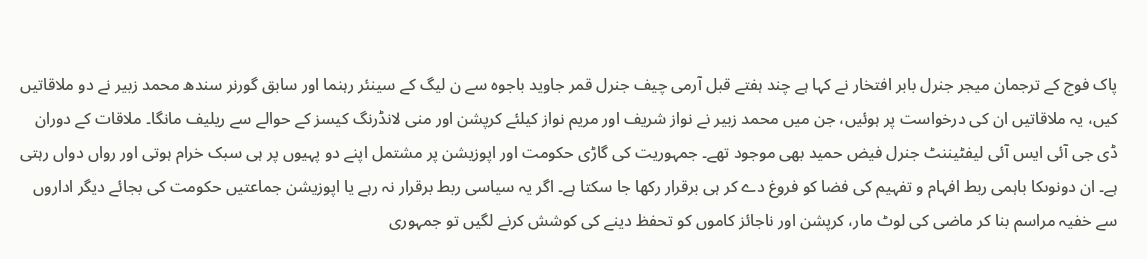پاک فوج کے ترجمان میجر جنرل بابر افتخار نے کہا ہے چند ہفتے قبل آرمی چیف جنرل قمر جاوید باجوہ سے ن لیگ کے سینئر رہنما اور سابق گورنر سندھ محمد زبیر نے دو ملاقاتیں کیں، یہ ملاقاتیں ان کی درخواست پر ہوئیں، جن میں محمد زبیر نے نواز شریف اور مریم نواز کیلئے کرپشن اور منی لانڈرنگ کیسز کے حوالے سے ریلیف مانگا۔ ملاقات کے دوران ڈی جی آئی ایس آئی لیفٹیننٹ جنرل فیض حمید بھی موجود تھے۔ جمہوریت کی گاڑی حکومت اور اپوزیشن پر مشتمل اپنے دو پہیوں پر ہی سبک خرام ہوتی اور رواں دواں رہتی ہے۔ ان دونوںکا باہمی ربط افہام و تفہیم کی فضا کو فروغ دے کر ہی برقرار رکھا جا سکتا ہے۔ اگر یہ سیاسی ربط برقرار نہ رہے یا اپوزیشن جماعتیں حکومت کی بجائے دیگر اداروں سے خفیہ مراسم بنا کر ماضی کی لوٹ مار، کرپشن اور ناجائز کاموں کو تحفظ دینے کی کوشش کرنے لگیں تو جمہوری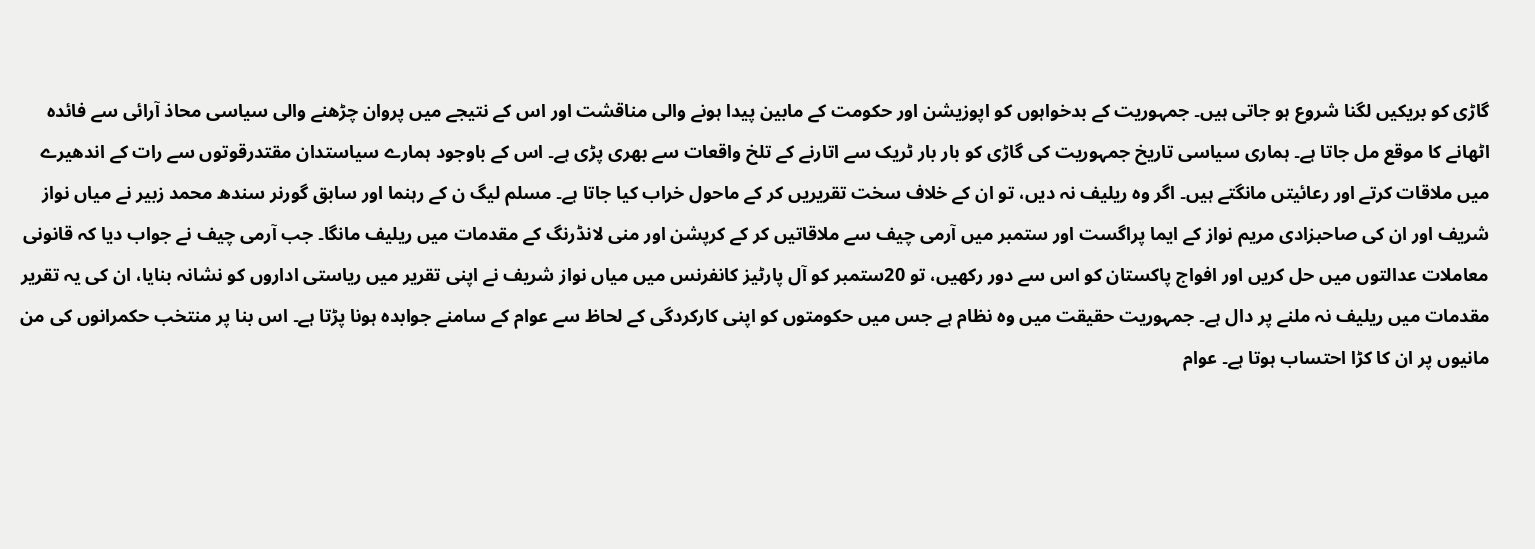گاڑی کو بریکیں لگنا شروع ہو جاتی ہیں۔ جمہوریت کے بدخواہوں کو اپوزیشن اور حکومت کے مابین پیدا ہونے والی مناقشت اور اس کے نتیجے میں پروان چڑھنے والی سیاسی محاذ آرائی سے فائدہ اٹھانے کا موقع مل جاتا ہے۔ ہماری سیاسی تاریخ جمہوریت کی گاڑی کو بار بار ٹریک سے اتارنے کے تلخ واقعات سے بھری پڑی ہے۔ اس کے باوجود ہمارے سیاستدان مقتدرقوتوں سے رات کے اندھیرے میں ملاقات کرتے اور رعائیتں مانگتے ہیں۔ اگر وہ ریلیف نہ دیں، تو ان کے خلاف سخت تقریریں کر کے ماحول خراب کیا جاتا ہے۔ مسلم لیگ ن کے رہنما اور سابق گورنر سندھ محمد زبیر نے میاں نواز شریف اور ان کی صاحبزادی مریم نواز کے ایما پراگست اور ستمبر میں آرمی چیف سے ملاقاتیں کر کے کرپشن اور منی لانڈرنگ کے مقدمات میں ریلیف مانگا۔ جب آرمی چیف نے جواب دیا کہ قانونی معاملات عدالتوں میں حل کریں اور افواج پاکستان کو اس سے دور رکھیں، تو 20ستمبر کو آل پارٹیز کانفرنس میں میاں نواز شریف نے اپنی تقریر میں ریاستی اداروں کو نشانہ بنایا، ان کی یہ تقریر مقدمات میں ریلیف نہ ملنے پر دال ہے۔ جمہوریت حقیقت میں وہ نظام ہے جس میں حکومتوں کو اپنی کارکردگی کے لحاظ سے عوام کے سامنے جوابدہ ہونا پڑتا ہے۔ اس بنا پر منتخب حکمرانوں کی من مانیوں پر ان کا کڑا احتساب ہوتا ہے۔ عوام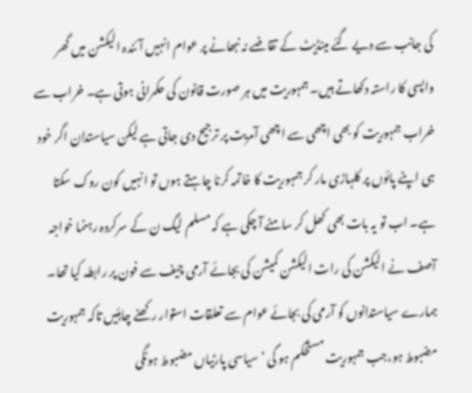کی جانب سے دیے گئے مینڈیٹ کے تقاضے نہ نبھانے پر عوام انہیں آئندہ الیکشن میں گھر واپسی کا راستہ دکھاتے ہیں۔ جمہوریت میں ہر صورت قانون کی حکمرانی ہوتی ہے۔ خراب سے خراب جمہوریت کو بھی اچھی سے اچھی آمریت پر ترجیح دی جاتی ہے لیکن سیاستدان اگر خود ہی اپنے پائوں پر کلہاڑی مار کر جمہوریت کا خاتمہ کرنا چاہتے ہوں تو انہیں کون روک سکتا ہے۔ اب تو یہ بات بھی کھل کر سامنے آ چکی ہے کہ مسلم لیگ ن کے سرکردہ رہنما خواجہ آصف نے الیکشن کی رات الیکشن کمیشن کی بجائے آرمی چیف سے فون پر رابطہ کیا تھا۔ ہمارے سیاستدانوں کو آرمی کی بجائے عوام سے تعلقات استوار رکھنے چاہئیں تاکہ جمہوریت مضبوط ہو،جب جمہوریت مستحکم ہو گی ‘ سیاسی پارٹیاں مضبوط ہونگی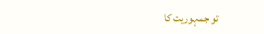تو جمہوریت کا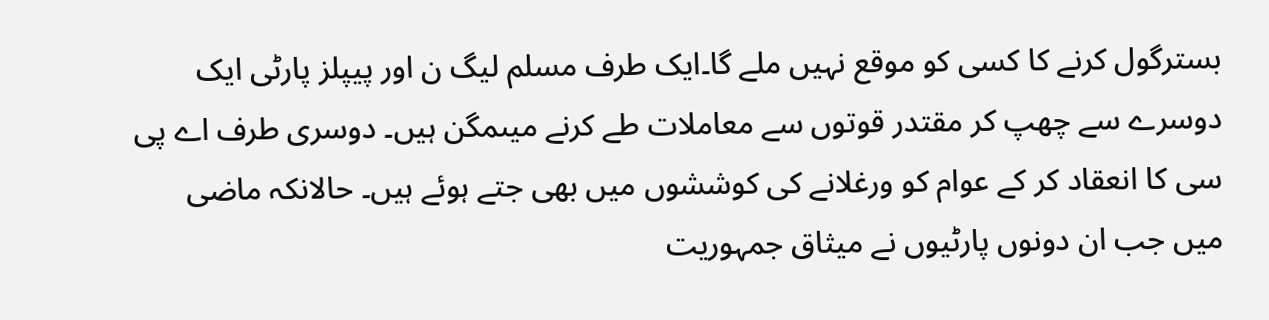بسترگول کرنے کا کسی کو موقع نہیں ملے گا۔ایک طرف مسلم لیگ ن اور پیپلز پارٹی ایک دوسرے سے چھپ کر مقتدر قوتوں سے معاملات طے کرنے میںمگن ہیں۔ دوسری طرف اے پی سی کا انعقاد کر کے عوام کو ورغلانے کی کوششوں میں بھی جتے ہوئے ہیں۔ حالانکہ ماضی میں جب ان دونوں پارٹیوں نے میثاق جمہوریت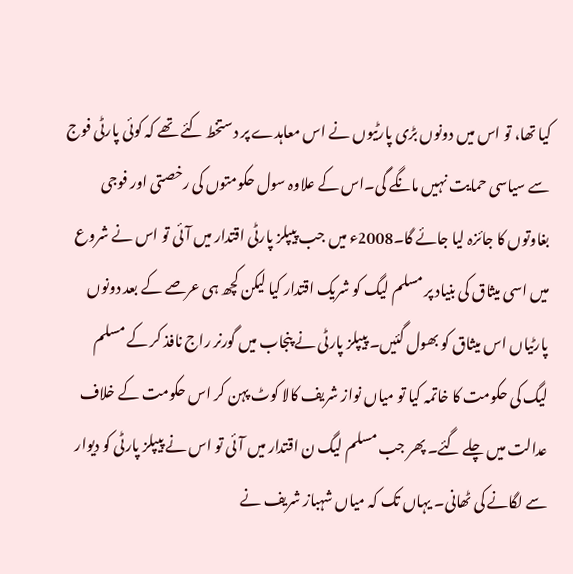کیا تھا، تو اس میں دونوں بڑی پارٹیوں نے اس معاہدے پر دستخط کئے تھے کہ کوئی پارٹی فوج سے سیاسی حمایت نہیں مانگے گی۔اس کے علاوہ سول حکومتوں کی رخصتی اور فوجی بغاوتوں کا جائزہ لیا جائے گا۔2008ء میں جب پیپلز پارٹی اقتدار میں آئی تو اس نے شروع میں اسی میثاق کی بنیاد پر مسلم لیگ کو شریک اقتدار کیا لیکن کچھ ہی عرصے کے بعد دونوں پارٹیاں اس میثاق کو بھول گئیں۔ پیپلز پارٹی نے پنجاب میں گورنر راج نافذ کر کے مسلم لیگ کی حکومت کا خاتمہ کیا تو میاں نواز شریف کالا کوٹ پہن کر اس حکومت کے خلاف عدالت میں چلے گئے۔ پھر جب مسلم لیگ ن اقتدار میں آئی تو اس نے پیپلز پارٹی کو دیوار سے لگانے کی ٹھانی۔ یہاں تک کہ میاں شہباز شریف نے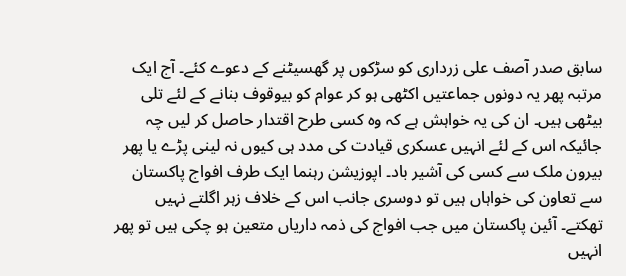سابق صدر آصف علی زرداری کو سڑکوں پر گھسیٹنے کے دعوے کئے۔ آج ایک مرتبہ پھر یہ دونوں جماعتیں اکٹھی ہو کر عوام کو بیوقوف بنانے کے لئے تلی بیٹھی ہیں۔ ان کی یہ خواہش ہے کہ وہ کسی طرح اقتدار حاصل کر لیں چہ جائیکہ اس کے لئے انہیں عسکری قیادت کی مدد ہی کیوں نہ لینی پڑے یا پھر بیرون ملک سے کسی کی آشیر باد۔ اپوزیشن رہنما ایک طرف افواج پاکستان سے تعاون کی خواہاں ہیں تو دوسری جانب اس کے خلاف زہر اگلتے نہیں تھکتے۔ آئین پاکستان میں جب افواج کی ذمہ داریاں متعین ہو چکی ہیں تو پھر انہیں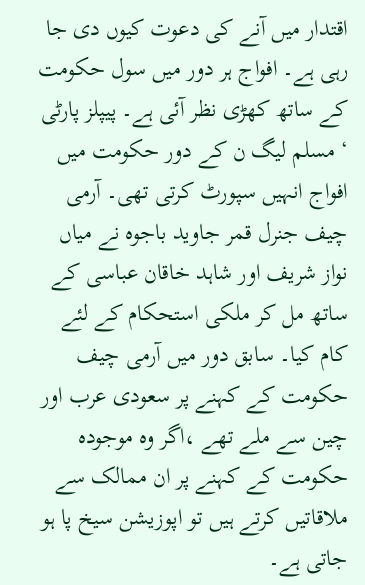اقتدار میں آنے کی دعوت کیوں دی جا رہی ہے۔ افواج ہر دور میں سول حکومت کے ساتھ کھڑی نظر آئی ہے۔ پیپلز پارٹی ‘ مسلم لیگ ن کے دور حکومت میں افواج انہیں سپورٹ کرتی تھی۔ آرمی چیف جنرل قمر جاوید باجوہ نے میاں نواز شریف اور شاہد خاقان عباسی کے ساتھ مل کر ملکی استحکام کے لئے کام کیا۔ سابق دور میں آرمی چیف حکومت کے کہنے پر سعودی عرب اور چین سے ملے تھے ،اگر وہ موجودہ حکومت کے کہنے پر ان ممالک سے ملاقاتیں کرتے ہیں تو اپوزیشن سیخ پا ہو جاتی ہے۔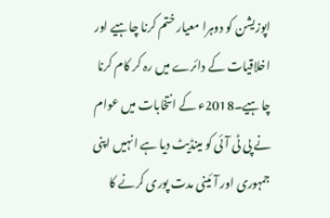اپوزیشن کو دوہرا معیار ختم کرنا چاہیے اور اخلاقیات کے دائرے میں رہ کر کام کرنا چاہیے۔2018ء کے انتخابات میں عوام نے پی ٹی آئی کو مینڈیٹ دیا ہے انہیں اپنی جمہوری اور آئینی مدت پوری کرنے کا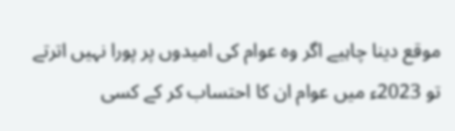موقع دینا چاہیے اگر وہ عوام کی امیدوں پر پورا نہیں اترتے تو 2023ء میں عوام ان کا احتساب کر کے کسی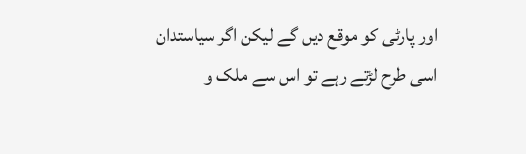اور پارٹی کو موقع دیں گے لیکن اگر سیاستدان اسی طرح لڑتے رہے تو اس سے ملک و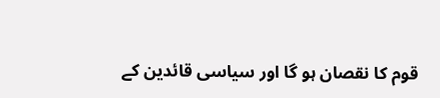قوم کا نقصان ہو گا اور سیاسی قائدین کے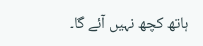ہاتھ کچھ نہیں آئے گا۔